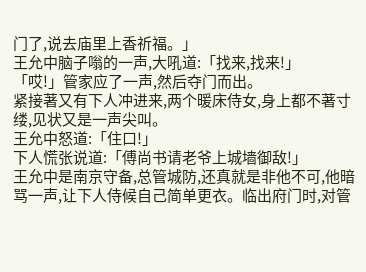门了,说去庙里上香祈福。」
王允中脑子嗡的一声,大吼道:「找来,找来!」
「哎!」管家应了一声,然后夺门而出。
紧接著又有下人冲进来,两个暖床侍女,身上都不著寸缕,见状又是一声尖叫。
王允中怒道:「住口!」
下人慌张说道:「傅尚书请老爷上城墙御敌!」
王允中是南京守备,总管城防,还真就是非他不可,他暗骂一声,让下人侍候自己简单更衣。临出府门时,对管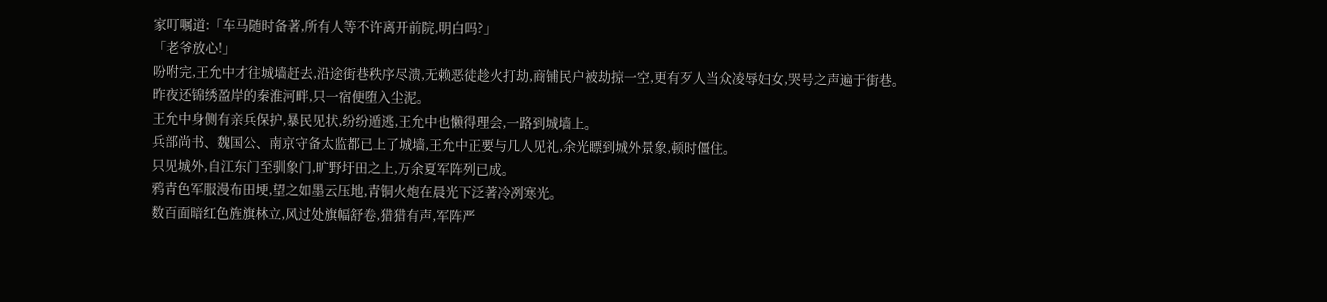家叮嘱道:「车马随时备著,所有人等不许离开前院,明白吗?」
「老爷放心!」
吩咐完,王允中才往城墙赶去,沿途街巷秩序尽溃,无赖恶徒趁火打劫,商铺民户被劫掠一空,更有歹人当众凌辱妇女,哭号之声遍于街巷。
昨夜还锦绣盈岸的秦淮河畔,只一宿便堕入尘泥。
王允中身侧有亲兵保护,暴民见状,纷纷遁逃,王允中也懒得理会,一路到城墙上。
兵部尚书、魏国公、南京守备太监都已上了城墙,王允中正要与几人见礼,余光瞟到城外景象,顿时僵住。
只见城外,自江东门至驯象门,旷野圩田之上,万余夏军阵列已成。
鸦青色军服漫布田埂,望之如墨云压地,青铜火炮在晨光下泛著冷冽寒光。
数百面暗红色旌旗林立,风过处旗幅舒卷,猎猎有声,军阵严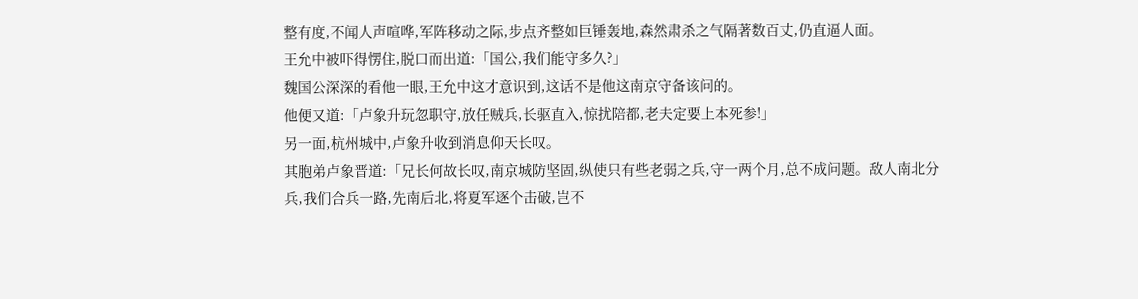整有度,不闻人声喧哗,军阵移动之际,步点齐整如巨锤轰地,森然肃杀之气隔著数百丈,仍直逼人面。
王允中被吓得愣住,脱口而出道:「国公,我们能守多久?」
魏国公深深的看他一眼,王允中这才意识到,这话不是他这南京守备该问的。
他便又道:「卢象升玩忽职守,放任贼兵,长驱直入,惊扰陪都,老夫定要上本死参!」
另一面,杭州城中,卢象升收到消息仰天长叹。
其胞弟卢象晋道:「兄长何故长叹,南京城防坚固,纵使只有些老弱之兵,守一两个月,总不成问题。敌人南北分兵,我们合兵一路,先南后北,将夏军逐个击破,岂不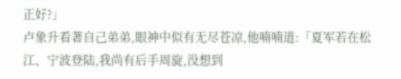正好?」
卢象升看著自己弟弟,眼神中似有无尽苍凉,他喃喃道:「夏军若在松江、宁波登陆,我尚有后手周旋,没想到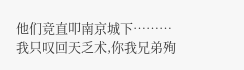他们竞直叩南京城下………
我只叹回天乏术,你我兄弟殉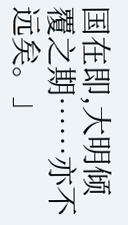国在即,大明倾覆之期……亦不远矣。」